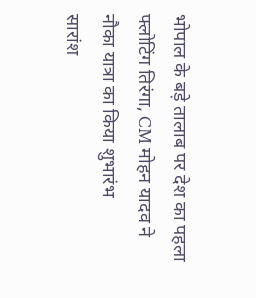भोपाल के बड़े तालाब पर देश का पहला फ्लोटिंग तिरंगा, CM मोहन यादव ने नौका यात्रा का किया शुभारंभ
सारांश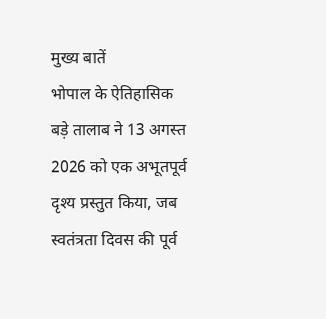मुख्य बातें
भोपाल के ऐतिहासिक बड़े तालाब ने 13 अगस्त 2026 को एक अभूतपूर्व दृश्य प्रस्तुत किया, जब स्वतंत्रता दिवस की पूर्व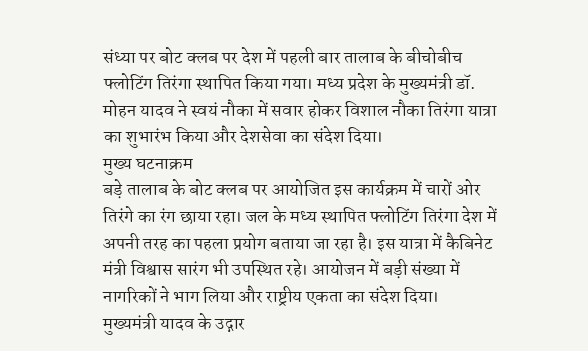संध्या पर बोट क्लब पर देश में पहली बार तालाब के बीचोबीच फ्लोटिंग तिरंगा स्थापित किया गया। मध्य प्रदेश के मुख्यमंत्री डॉ. मोहन यादव ने स्वयं नौका में सवार होकर विशाल नौका तिरंगा यात्रा का शुभारंभ किया और देशसेवा का संदेश दिया।
मुख्य घटनाक्रम
बड़े तालाब के बोट क्लब पर आयोजित इस कार्यक्रम में चारों ओर तिरंगे का रंग छाया रहा। जल के मध्य स्थापित फ्लोटिंग तिरंगा देश में अपनी तरह का पहला प्रयोग बताया जा रहा है। इस यात्रा में कैबिनेट मंत्री विश्वास सारंग भी उपस्थित रहे। आयोजन में बड़ी संख्या में नागरिकों ने भाग लिया और राष्ट्रीय एकता का संदेश दिया।
मुख्यमंत्री यादव के उद्गार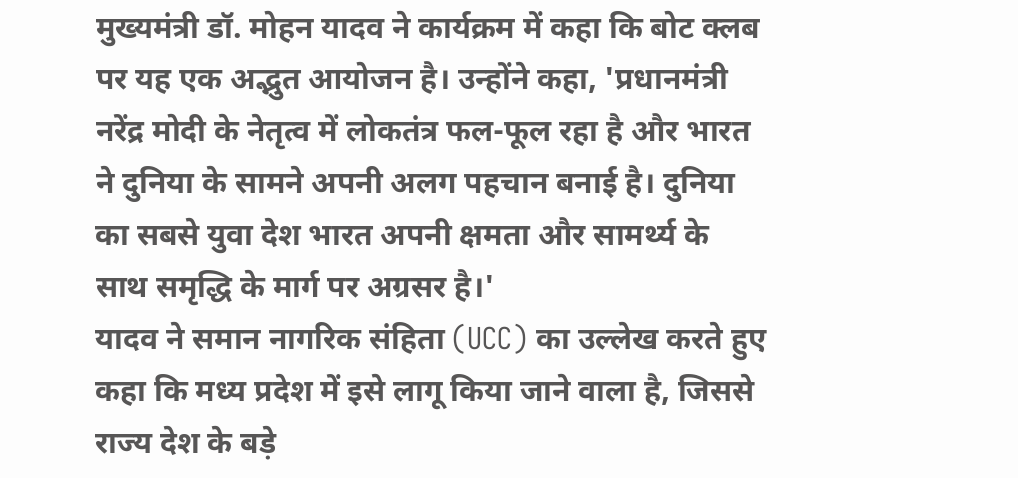मुख्यमंत्री डॉ. मोहन यादव ने कार्यक्रम में कहा कि बोट क्लब पर यह एक अद्भुत आयोजन है। उन्होंने कहा, 'प्रधानमंत्री नरेंद्र मोदी के नेतृत्व में लोकतंत्र फल-फूल रहा है और भारत ने दुनिया के सामने अपनी अलग पहचान बनाई है। दुनिया का सबसे युवा देश भारत अपनी क्षमता और सामर्थ्य के साथ समृद्धि के मार्ग पर अग्रसर है।'
यादव ने समान नागरिक संहिता (UCC) का उल्लेख करते हुए कहा कि मध्य प्रदेश में इसे लागू किया जाने वाला है, जिससे राज्य देश के बड़े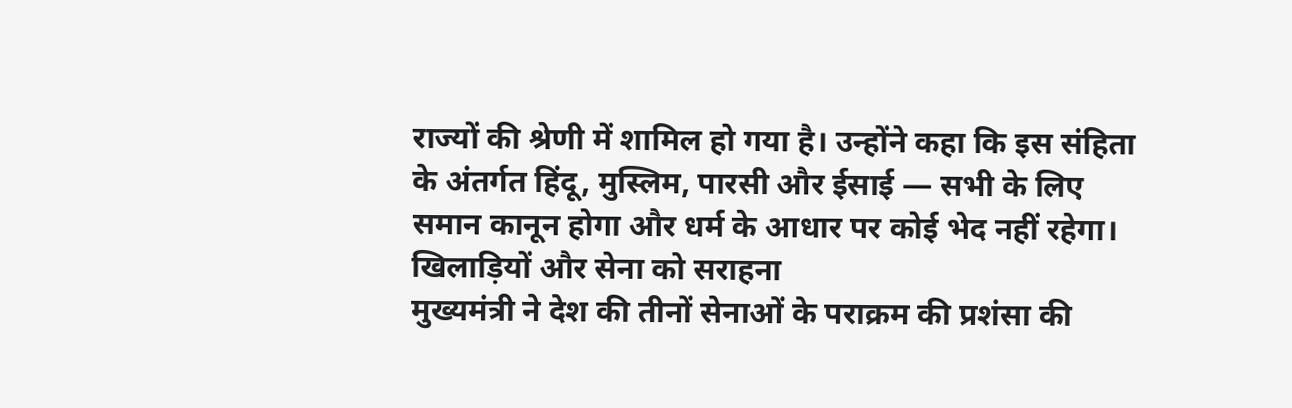राज्यों की श्रेणी में शामिल हो गया है। उन्होंने कहा कि इस संहिता के अंतर्गत हिंदू, मुस्लिम, पारसी और ईसाई — सभी के लिए समान कानून होगा और धर्म के आधार पर कोई भेद नहीं रहेगा।
खिलाड़ियों और सेना को सराहना
मुख्यमंत्री ने देश की तीनों सेनाओं के पराक्रम की प्रशंसा की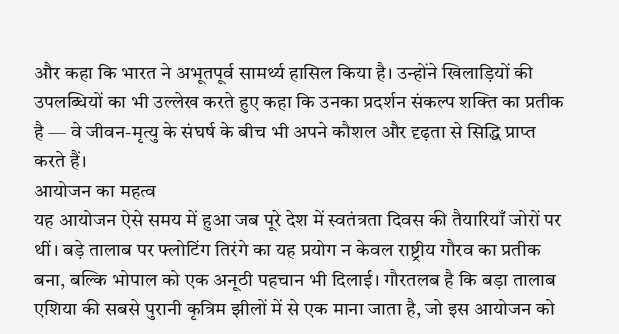और कहा कि भारत ने अभूतपूर्व सामर्थ्य हासिल किया है। उन्होंने खिलाड़ियों की उपलब्धियों का भी उल्लेख करते हुए कहा कि उनका प्रदर्शन संकल्प शक्ति का प्रतीक है — वे जीवन-मृत्यु के संघर्ष के बीच भी अपने कौशल और दृढ़ता से सिद्धि प्राप्त करते हैं।
आयोजन का महत्व
यह आयोजन ऐसे समय में हुआ जब पूरे देश में स्वतंत्रता दिवस की तैयारियाँ जोरों पर थीं। बड़े तालाब पर फ्लोटिंग तिरंगे का यह प्रयोग न केवल राष्ट्रीय गौरव का प्रतीक बना, बल्कि भोपाल को एक अनूठी पहचान भी दिलाई। गौरतलब है कि बड़ा तालाब एशिया की सबसे पुरानी कृत्रिम झीलों में से एक माना जाता है, जो इस आयोजन को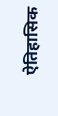ऐतिहासिक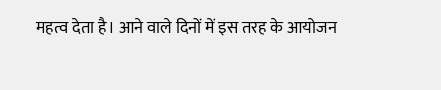महत्व देता है। आने वाले दिनों में इस तरह के आयोजन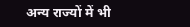अन्य राज्यों में भी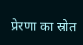प्रेरणा का स्रोत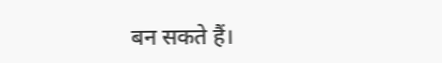बन सकते हैं।